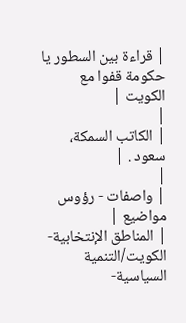| قراءة بين السطور يا حكومة قفوا مع الكويت |
|
| الكاتب السمكة، سعود . |
|
| واصفات - رؤوس مواضيع |
| المناطق الإنتخابية-الكويت/التنمية السياسية-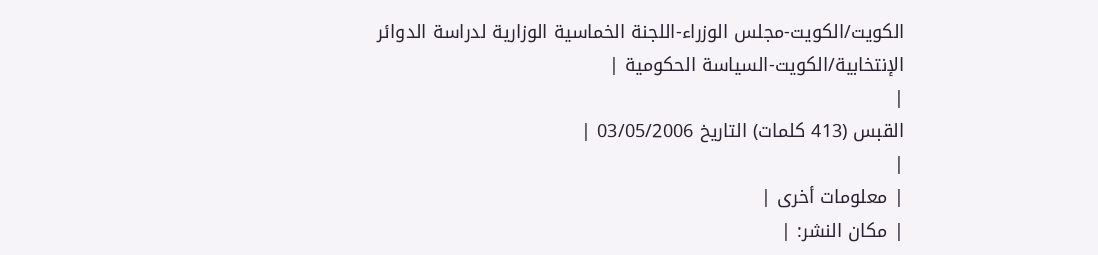الكويت/الكويت-مجلس الوزراء-اللجنة الخماسية الوزارية لدراسة الدوائر الإنتخابية/الكويت-السياسة الحكومية |
|
القبس (413 كلمات) التاريخ 03/05/2006 |
|
| معلومات أخرى |
| مكان النشر: |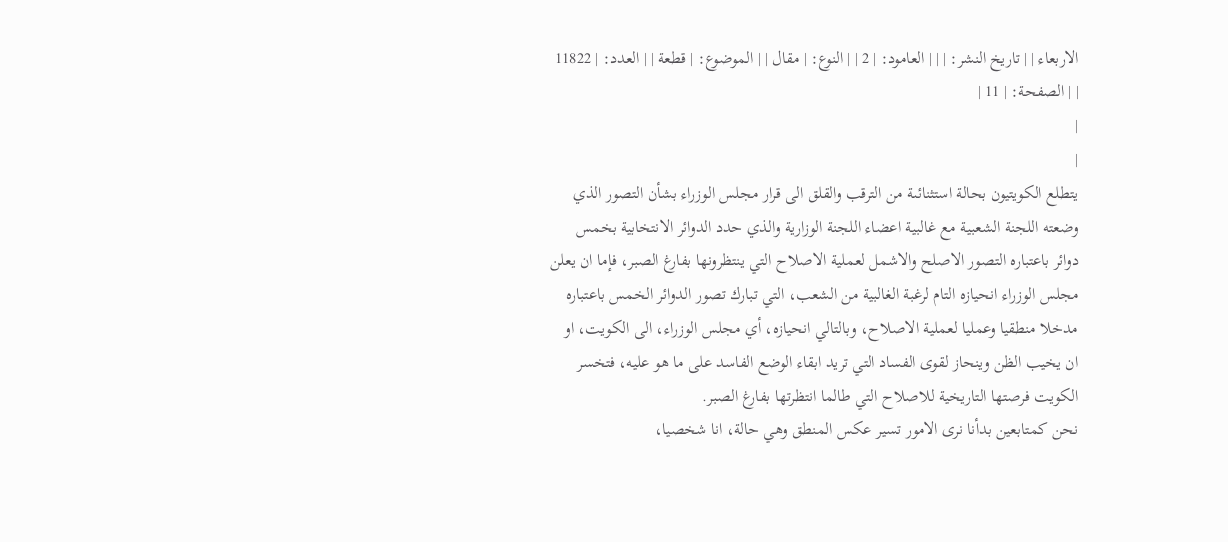الاربعاء | | تاريخ النشر: | | | العامود: | 2 | | النوع: | مقال | | الموضوع: | قطعة | | العدد: | 11822 | | الصفحة: | 11 |
|
|
يتطلع الكويتيون بحالة استثنائىة من الترقب والقلق الى قرار مجلس الوزراء بشأن التصور الذي وضعته اللجنة الشعبية مع غالبية اعضاء اللجنة الوزارية والذي حدد الدوائر الانتخابية بخمس دوائر باعتباره التصور الاصلح والاشمل لعملية الاصلاح التي ينتظرونها بفارغ الصبر، فإما ان يعلن مجلس الوزراء انحيازه التام لرغبة الغالبية من الشعب، التي تبارك تصور الدوائر الخمس باعتباره مدخلا منطقيا وعمليا لعملية الاصلاح، وبالتالي انحيازه، أي مجلس الوزراء، الى الكويت، او ان يخيب الظن وينحاز لقوى الفساد التي تريد ابقاء الوضع الفاسد على ما هو عليه، فتخسر الكويت فرصتها التاريخية للاصلاح التي طالما انتظرتها بفارغ الصبر.
نحن كمتابعين بدأنا نرى الامور تسير عكس المنطق وهي حالة، انا شخصيا،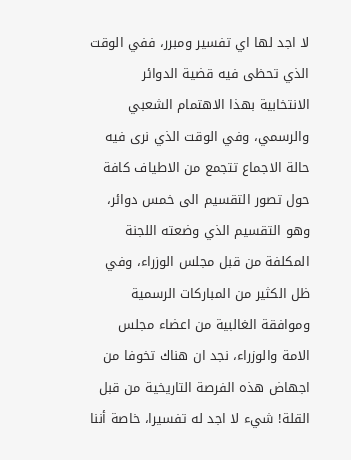لا اجد لها اي تفسير ومبرر، ففي الوقت الذي تحظى فيه قضية الدوائر الانتخابية بهذا الاهتمام الشعبي والرسمي، وفي الوقت الذي نرى فيه حالة الاجماع تتجمع من الاطياف كافة حول تصور التقسيم الى خمس دوائر، وهو التقسيم الذي وضعته اللجنة المكلفة من قبل مجلس الوزراء، وفي ظل الكثير من المباركات الرسمية وموافقة الغالبية من اعضاء مجلس الامة والوزراء، نجد ان هناك تخوفا من اجهاض هذه الفرصة التاريخية من قبل القلة! شيء لا اجد له تفسيرا، خاصة أننا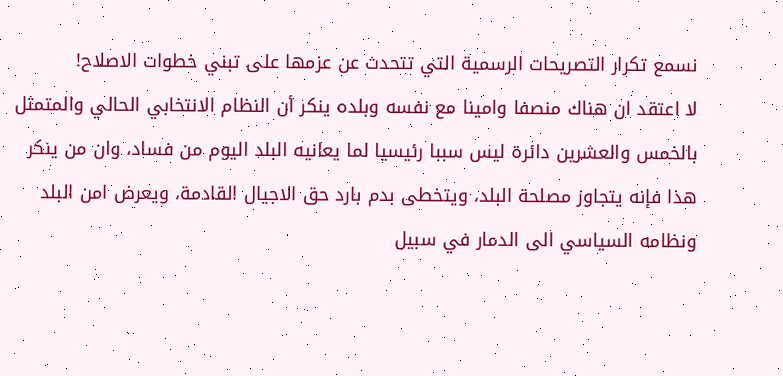نسمع تكرار التصريحات الرسمية التي تتحدث عن عزمها على تبني خطوات الاصلاح!
لا اعتقد ان هناك منصفا وامينا مع نفسه وبلده ينكر أن النظام الانتخابي الحالي والمتمثل بالخمس والعشرين دائرة ليس سببا رئيسيا لما يعانيه البلد اليوم من فساد، وان من ينكر هذا فإنه يتجاوز مصلحة البلد، ويتخطى بدم بارد حق الاجيال القادمة، ويعرض امن البلد ونظامه السياسي الى الدمار في سبيل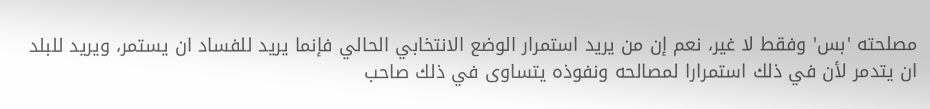مصلحته 'بس' وفقط لا غير، نعم إن من يريد استمرار الوضع الانتخابي الحالي فإنما يريد للفساد ان يستمر، ويريد للبلد ان يتدمر لأن في ذلك استمرارا لمصالحه ونفوذه يتساوى في ذلك صاحب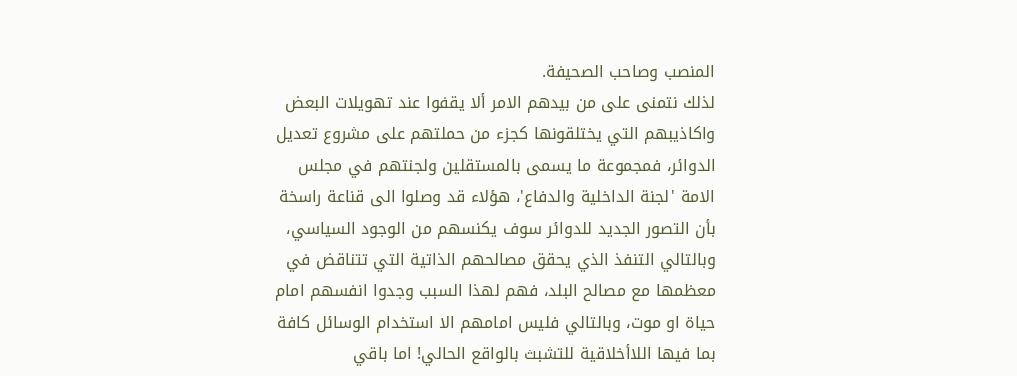المنصب وصاحب الصحيفة.
لذلك نتمنى على من بيدهم الامر ألا يقفوا عند تهويلات البعض واكاذيبهم التي يختلقونها كجزء من حملتهم على مشروع تعديل الدوائر، فمجموعة ما يسمى بالمستقلين ولجنتهم في مجلس الامة 'لجنة الداخلية والدفاع'، هؤلاء قد وصلوا الى قناعة راسخة بأن التصور الجديد للدوائر سوف يكنسهم من الوجود السياسي، وبالتالي التنفذ الذي يحقق مصالحهم الذاتية التي تتناقض في معظمها مع مصالح البلد، فهم لهذا السبب وجدوا انفسهم امام حياة او موت، وبالتالي فليس امامهم الا استخدام الوسائل كافة بما فيها اللاأخلاقية للتشبث بالواقع الحالي! اما باقي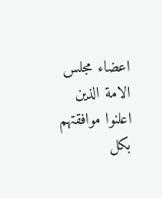اعضاء مجلس الامة الذين اعلنوا موافقتهم بكل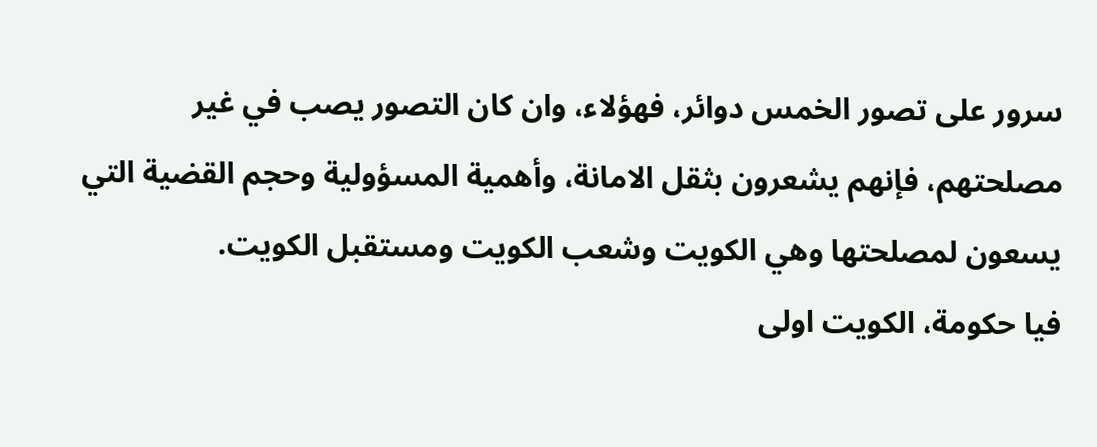سرور على تصور الخمس دوائر، فهؤلاء، وان كان التصور يصب في غير مصلحتهم، فإنهم يشعرون بثقل الامانة، وأهمية المسؤولية وحجم القضية التي يسعون لمصلحتها وهي الكويت وشعب الكويت ومستقبل الكويت.
فيا حكومة، الكويت اولى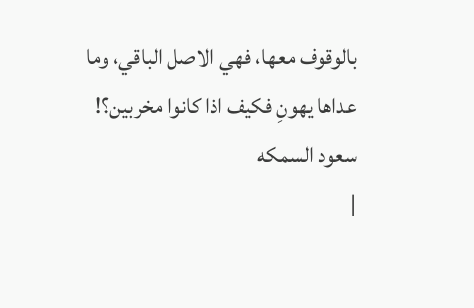بالوقوف معها، فهي الاصل الباقي، وما عداها يهونِ فكيف اذا كانوا مخربين؟!
سعود السمكه
|